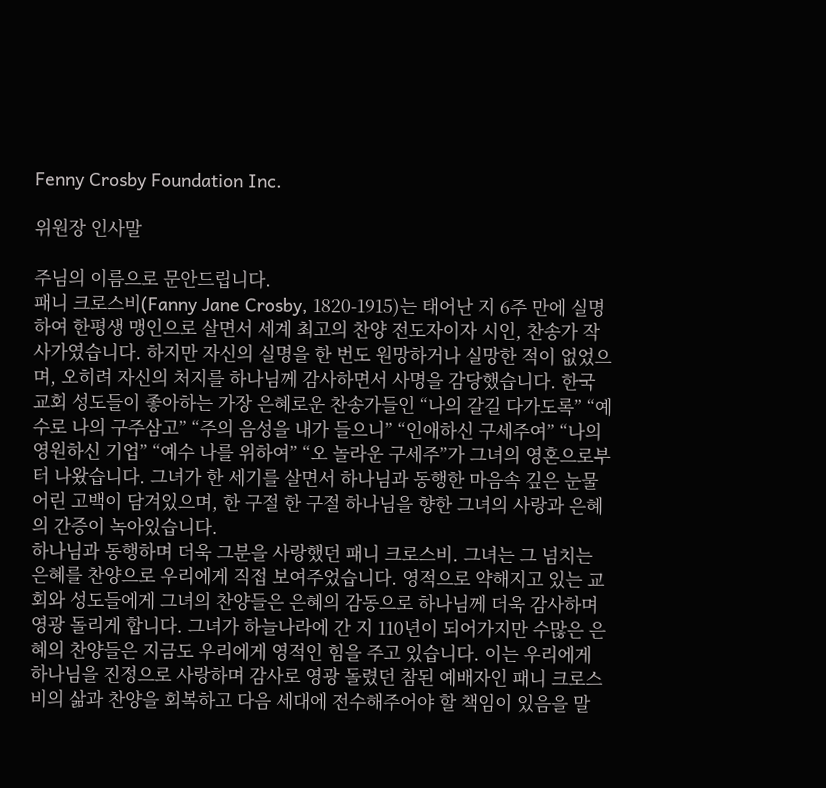Fenny Crosby Foundation Inc.

위원장 인사말

주님의 이름으로 문안드립니다.
패니 크로스비(Fanny Jane Crosby, 1820-1915)는 태어난 지 6주 만에 실명하여 한평생 맹인으로 살면서 세계 최고의 찬양 전도자이자 시인, 찬송가 작사가였습니다. 하지만 자신의 실명을 한 번도 원망하거나 실망한 적이 없었으며, 오히려 자신의 처지를 하나님께 감사하면서 사명을 감당했습니다. 한국 교회 성도들이 좋아하는 가장 은혜로운 찬송가들인 “나의 갈길 다가도록” “예수로 나의 구주삼고” “주의 음성을 내가 들으니” “인애하신 구세주여” “나의 영원하신 기업” “예수 나를 위하여” “오 놀라운 구세주”가 그녀의 영혼으로부터 나왔습니다. 그녀가 한 세기를 살면서 하나님과 동행한 마음속 깊은 눈물 어린 고백이 담겨있으며, 한 구절 한 구절 하나님을 향한 그녀의 사랑과 은혜의 간증이 녹아있습니다.
하나님과 동행하며 더욱 그분을 사랑했던 패니 크로스비. 그녀는 그 넘치는 은혜를 찬양으로 우리에게 직접 보여주었습니다. 영적으로 약해지고 있는 교회와 성도들에게 그녀의 찬양들은 은혜의 감동으로 하나님께 더욱 감사하며 영광 돌리게 합니다. 그녀가 하늘나라에 간 지 110년이 되어가지만 수많은 은혜의 찬양들은 지금도 우리에게 영적인 힘을 주고 있습니다. 이는 우리에게 하나님을 진정으로 사랑하며 감사로 영광 돌렸던 참된 예배자인 패니 크로스비의 삶과 찬양을 회복하고 다음 세대에 전수해주어야 할 책임이 있음을 말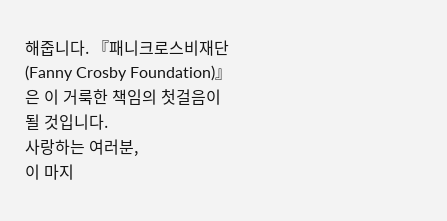해줍니다. 『패니크로스비재단(Fanny Crosby Foundation)』은 이 거룩한 책임의 첫걸음이 될 것입니다.
사랑하는 여러분,
이 마지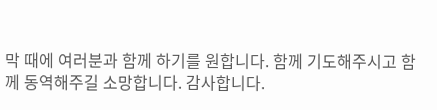막 때에 여러분과 함께 하기를 원합니다. 함께 기도해주시고 함께 동역해주길 소망합니다. 감사합니다.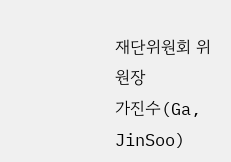재단위원회 위원장
가진수(Ga, JinSoo)